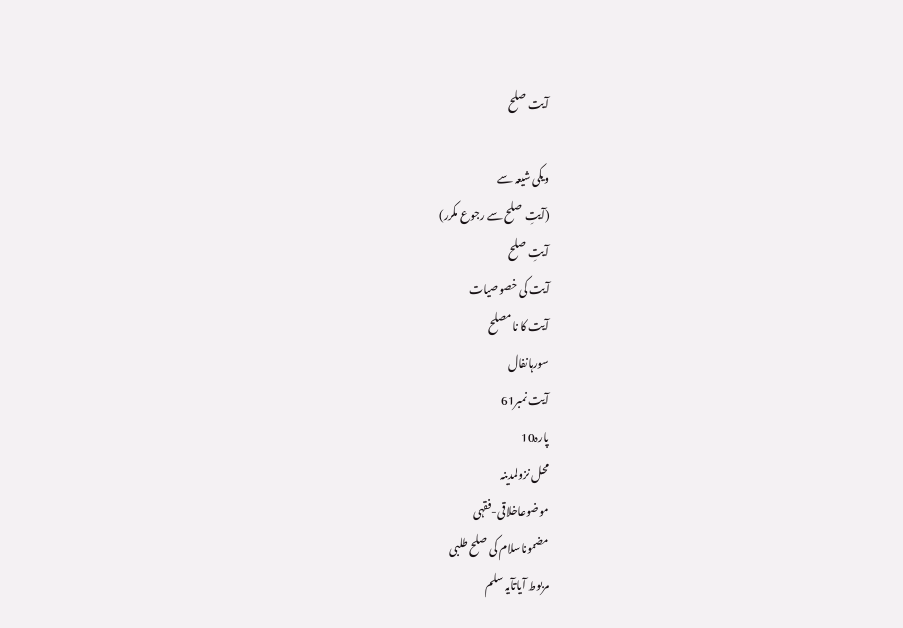آیت صلح

ویکی شیعہ سے
(آیتِ صلح سے رجوع مکرر)
آیتِ صلح
آیت کی خصوصیات
آیت کا نامصلح
سورہانفال
آیت نمبر61
پارہ10
محل نزولمدینہ
موضوعاخلاقی-فقہی
مضموناسلام کی صلح ‌طلبی
مربوط آیاتآیہ سلم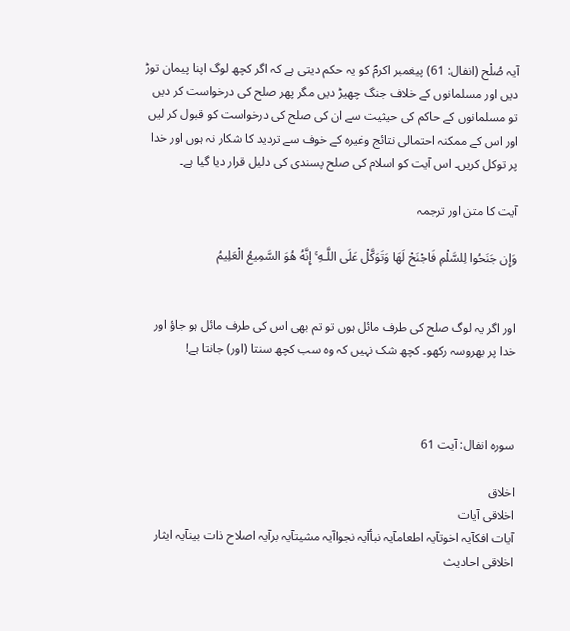آیہ صُلْح (انفال: 61) پیغمبر اکرمؐ کو یہ حکم دیتی ہے کہ اگر کچھ لوگ اپنا پیمان توڑ دیں اور مسلمانوں کے خلاف جنگ چھیڑ دیں مگر پھر صلح کی درخواست کر دیں تو مسلمانوں کے حاکم کی حیثیت سے ان کی صلح کی درخواست کو قبول کر لیں اور اس کے ممکنہ احتمالی نتائج وغیرہ کے خوف سے تردید کا شکار نہ ہوں اور خدا پر توکل کریں۔ اس آیت کو اسلام کی صلح پسندی کی دلیل قرار دیا گیا ہے۔

آیت کا متن اور ترجمہ

وَإِن جَنَحُوا لِلسَّلْمِ فَاجْنَحْ لَهَا وَتَوَكَّلْ عَلَى اللَّـهِ ۚ إِنَّهُ هُوَ السَّمِيعُ الْعَلِيمُ


اور اگر یہ لوگ صلح کی طرف مائل ہوں تو تم بھی اس کی طرف مائل ہو جاؤ اور خدا پر بھروسہ رکھو۔ کچھ شک نہیں کہ وہ سب کچھ سنتا (اور) جانتا ہے!



سورہ انفال: آیت 61

اخلاق
اخلاقی آیات
آیات افکآیہ اخوتآیہ اطعامآیہ نبأآیہ نجواآیہ مشیتآیہ برآیہ اصلاح ذات بینآیہ ایثار
اخلاقی احادیث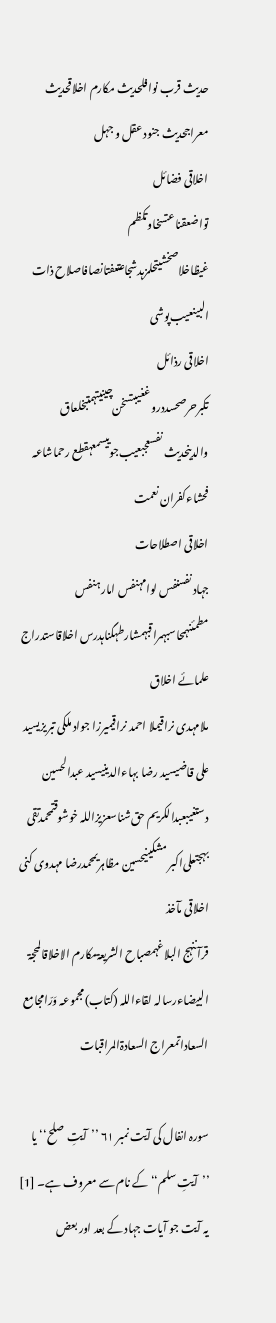حدیث قرب نوافلحدیث مکارم اخلاقحدیث معراجحدیث جنود عقل و جہل
اخلاقی فضائل
تواضعقناعتسخاوتکظم غیظاخلاصخشیتحلمزہدشجاعتعفتانصافاصلاح ذات البینعیب‌پوشی
اخلاقی رذائل
تکبرحرصحسددروغغیبتسخن‌چینیتہمتبخلعاق والدینحدیث نفسعجبعیب‌جوییسمعہقطع رحماشاعہ فحشاءکفران نعمت
اخلاقی اصطلاحات
جہاد نفسنفس لوامہنفس امارہنفس مطمئنہمحاسبہمراقبہمشارطہگناہدرس اخلاقاستدراج
علمائے اخلاق
ملامہدی نراقیملا احمد نراقیمیرزا جواد ملکی تبریزیسید علی قاضیسید رضا بہاءالدینیسید عبدالحسین دستغیبعبدالکریم حق‌شناسعزیزاللہ خوشوقتمحمدتقی بہجتعلی‌اکبر مشکینیحسین مظاہریمحمدرضا مہدوی کنی
اخلاقی مآخذ
قرآننہج البلاغہمصباح الشریعۃمکارم الاخلاقالمحجۃ البیضاءرسالہ لقاءاللہ (کتاب)مجموعہ وَرّامجامع السعاداتمعراج السعادۃالمراقبات

سورہ انفال کی آیت نمبر ۶۱ ’’آیتِ صلح‘‘ یا ’’آیتِ سلم‘‘ کے نام سے معروف ہے۔ [1] یہ آیت جو آیات جہاد کے بعد اور بعض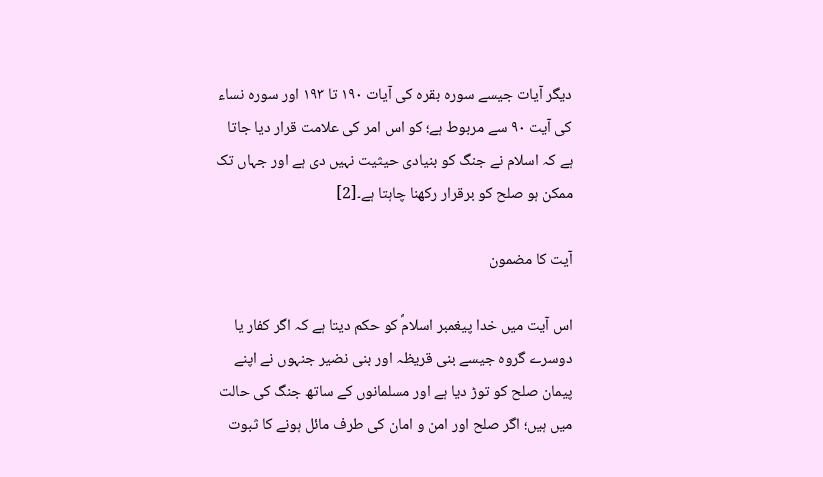دیگر آیات جیسے سوره بقره کی آیات ۱۹۰ تا ۱۹۳ اور سوره نساء کی آیت ۹۰ سے مربوط ہے؛ کو اس امر کی علامت قرار دیا جاتا ہے کہ اسلام نے جنگ کو بنیادی حیثیت نہیں دی ہے اور جہاں تک ممکن ہو صلح کو برقرار رکھنا چاہتا ہے۔[2]

آیت کا مضمون

اس آیت میں خدا پیغمبر اسلامؐ کو حکم دیتا ہے کہ اگر کفار یا دوسرے گروہ جیسے بنی قریظہ اور بنی نضیر جنہوں نے اپنے پیمان صلح کو توڑ دیا ہے اور مسلمانوں کے ساتھ جنگ کی حالت میں ہیں؛ اگر صلح اور امن و امان کی طرف مائل ہونے کا ثبوت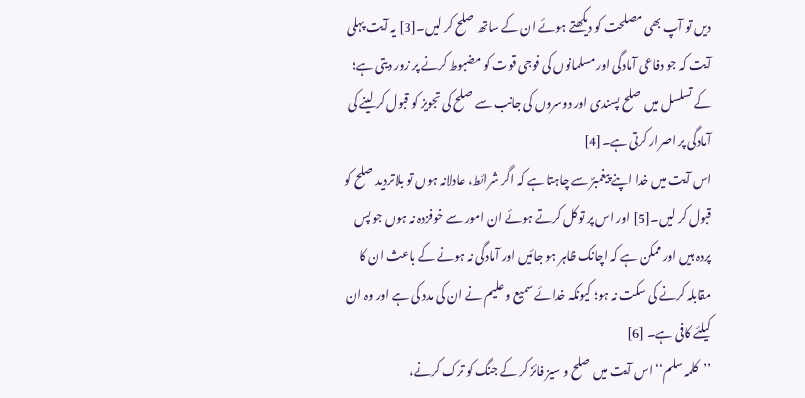دیں تو آپ بھی مصلحت کو دیکھتے ہوئے ان کے ساتھ صلح کر لیں۔[3] یہ آیت پہلی آیت کہ جو دفاعی آمادگی اور مسلمانوں کی فوجی قوت کو مضبوط کرنے پر زور دیتی ہے؛ کے تسلسل میں صلح پسندی اور دوسروں کی جانب سے صلح کی تجویز کو قبول کر لینے کی آمادگی پر اصرار کرتی ہے۔[4]
اس آیت میں خدا اپنے پیغمبرؐ سے چاہتا ہے کہ اگر شرائط، عادلانہ ہوں تو بلاتردید صلح کو قبول کر لیں۔[5] اور اس پر توکل کرتے ہوئے ان امور سے خوفزدہ نہ ہوں جو پس پردہ ہیں اور ممکن ہے کہ اچانک ظاہر ہو جائیں اور آمادگی نہ ہونے کے باعث ان کا مقابلہ کرنے کی سکت نہ ہو؛ کیونکہ خدائے سمیع و علیم نے ان کی مدد کی ہے اور وہ ان کیلئے کافی ہے۔ [6]
’’کلمہ سلم‘‘ اس آیت میں صلح و سیز فائز کر کے جنگ کو ترک کرنے،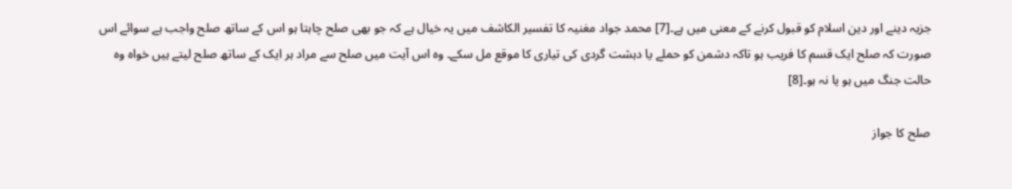جزیہ دینے اور دین اسلام کو قبول کرنے کے معنی میں ہے۔[7] محمد جواد مغنیہ کا تفسیر الکاشف میں یہ خیال ہے کہ جو بھی صلح چاہتا ہو اس کے ساتھ صلح واجب ہے سوائے اس صورت کہ صلح ایک قسم کا فریب ہو تاکہ دشمن کو حملے یا دہشت گردی کی تیاری کا موقع مل سکے۔ وہ اس آیت میں صلح سے مراد ہر ایک کے ساتھ صلح لیتے ہیں خواہ وہ حالت جنگ میں ہو یا نہ ہو۔[8]

صلح کا جواز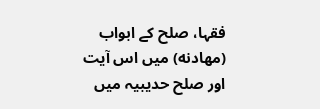فقہا، صلح کے ابواب (مهادنه) میں اس آیت اور صلح حدیبیہ میں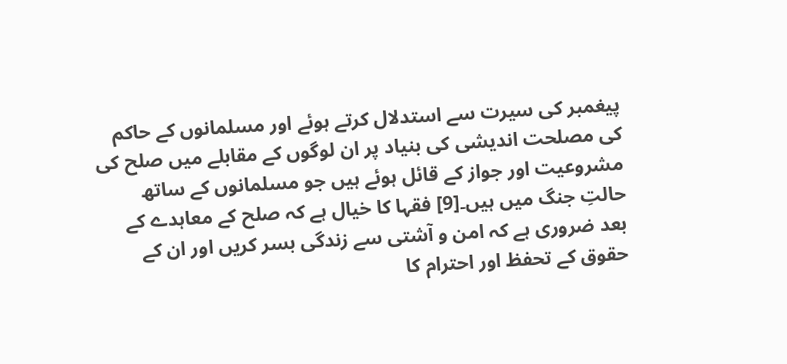پیغمبر کی سیرت سے استدلال کرتے ہوئے اور مسلمانوں کے حاکم کی مصلحت اندیشی کی بنیاد پر ان لوگوں کے مقابلے میں صلح کی مشروعیت اور جواز کے قائل ہوئے ہیں جو مسلمانوں کے ساتھ حالتِ جنگ میں ہیں۔[9] فقہا کا خیال ہے کہ صلح کے معاہدے کے بعد ضروری ہے کہ امن و آشتی سے زندگی بسر کریں اور ان کے حقوق کے تحفظ اور احترام کا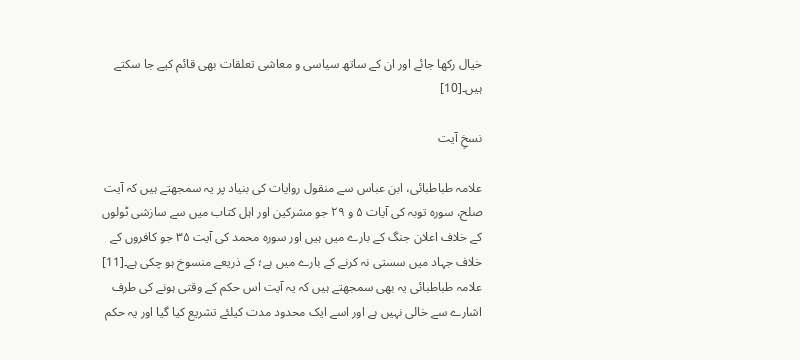خیال رکھا جائے اور ان کے ساتھ سیاسی و معاشی تعلقات بھی قائم کیے جا سکتے ہیں۔[10]

نسخِ آیت

علامہ طباطبائی، ابن عباس سے منقول روایات کی بنیاد پر یہ سمجھتے ہیں کہ آیت صلح، سورہ توبہ کی آیات ۵ و ۲۹ جو مشرکین اور اہل کتاب میں سے سازشی ٹولوں کے خلاف اعلان جنگ کے بارے میں ہیں اور سورہ محمد کی آیت ۳۵ جو کافروں کے خلاف جہاد میں سستی نہ کرنے کے بارے میں ہے؛ کے ذریعے منسوخ ہو چکی ہے۔[11] علامہ طباطبائی یہ بھی سمجھتے ہیں کہ یہ آیت اس حکم کے وقتی ہونے کی طرف اشارے سے خالی نہیں ہے اور اسے ایک محدود مدت کیلئے تشریع کیا گیا اور یہ حکم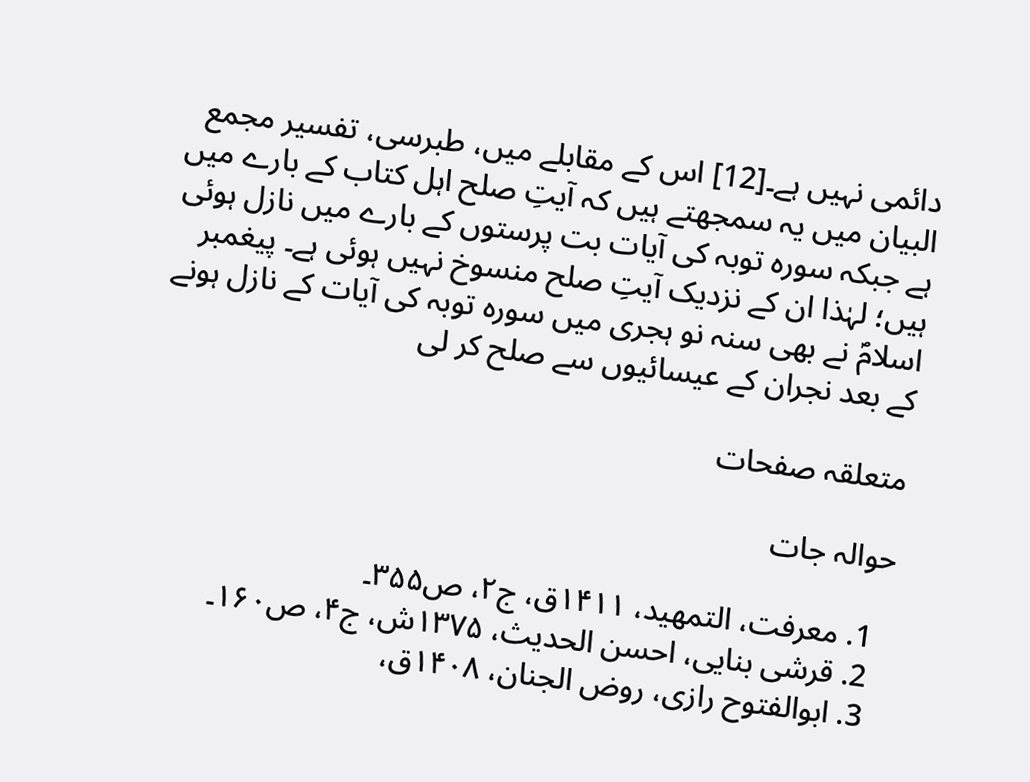دائمی نہیں ہے۔[12] اس کے مقابلے میں، طبرسی، تفسیر مجمع البیان میں یہ سمجھتے ہیں کہ آیتِ صلح اہل کتاب کے بارے میں ہے جبکہ سورہ توبہ کی آیات بت پرستوں کے بارے میں نازل ہوئی ہیں؛ لہٰذا ان کے نزدیک آیتِ صلح منسوخ نہیں ہوئی ہے۔ پیغمبر اسلامؐ نے بھی سنہ نو ہجری میں سورہ توبہ کی آیات کے نازل ہونے کے بعد نجران کے عیسائیوں سے صلح کر لی

متعلقہ صفحات

حوالہ جات

  1. معرفت، التمهید، ۱۴۱۱ق، ج۲، ص۳۵۵۔
  2. قرشی بنایی، احسن الحدیث، ۱۳۷۵ش، ج۴، ص۱۶۰۔
  3. ابوالفتوح رازی، روض الجنان، ۱۴۰۸ق،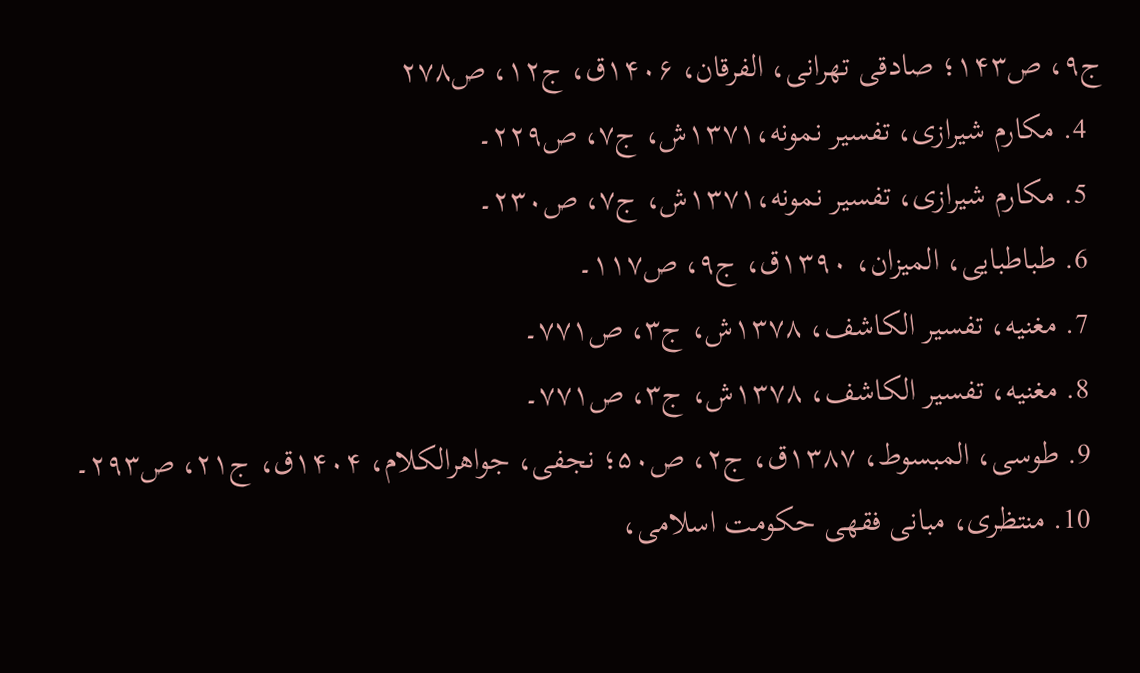ج۹، ص۱۴۳؛ صادقی تهرانی، الفرقان، ۱۴۰۶ق، ج۱۲، ص۲۷۸
  4. مکارم شیرازی، تفسیر نمونه،‌۱۳۷۱ش، ج۷، ص۲۲۹۔
  5. مکارم شیرازی، تفسیر نمونه،‌۱۳۷۱ش، ج۷، ص۲۳۰۔
  6. طباطبایی، المیزان، ۱۳۹۰ق، ج۹، ص۱۱۷۔
  7. مغنیه، تفسیر الکاشف، ۱۳۷۸ش، ج۳، ص۷۷۱۔
  8. مغنیه، تفسیر الکاشف، ۱۳۷۸ش، ج۳، ص۷۷۱۔
  9. طوسی، المبسوط، ۱۳۸۷ق، ج۲، ص۵۰؛ نجفی، جواهرالکلام، ۱۴۰۴ق، ج۲۱، ص۲۹۳۔
  10. منتظری، مبانی فقهی حکومت اسلامی،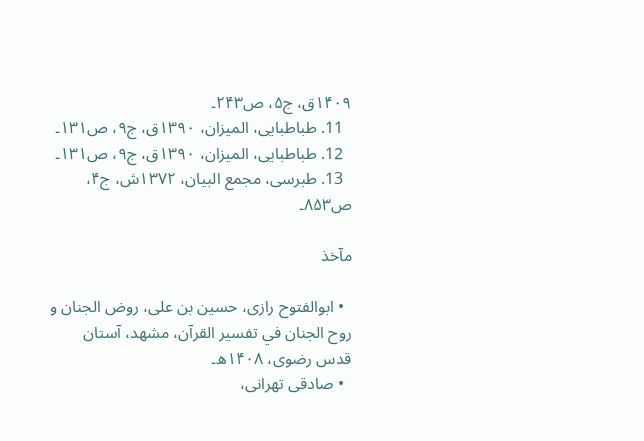۱۴۰۹ق، ج۵، ص۲۴۳۔
  11. طباطبایی، المیزان، ۱۳۹۰ق، ج۹، ص۱۳۱۔
  12. طباطبایی، المیزان، ۱۳۹۰ق، ج۹، ص۱۳۱۔
  13. طبرسی، مجمع البیان، ۱۳۷۲ش، ج۴، ص۸۵۳۔

مآخذ

  • ابوالفتوح رازی، حسین بن علی، روض الجنان و روح الجنان في تفسير القرآن، مشهد، آستان قدس رضوی، ۱۴۰۸ھ۔
  • صادقی تهرانی،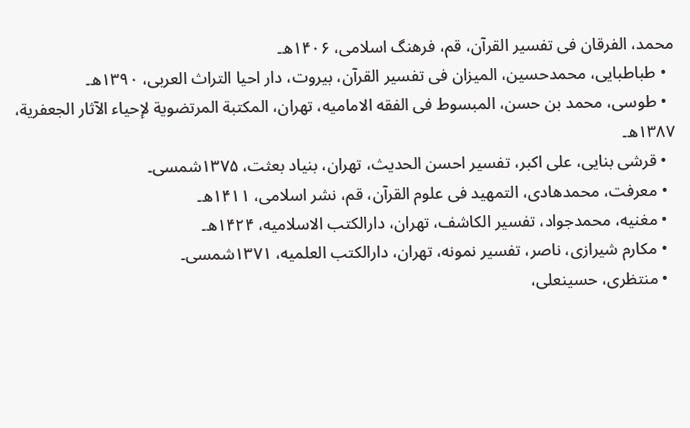محمد، الفرقان فی تفسیر القرآن، قم، فرهنگ اسلامی، ۱۴۰۶ھ۔
  • طباطبایی، محمدحسین، المیزان فی تفسیر القرآن، بیروت،‌ دار احیا التراث العربی، ۱۳۹۰ھ۔
  • طوسی، محمد بن حسن، المبسوط فی الفقه الامامیه، تهران، المكتبة المرتضوية لإحياء الآثار الجعفرية‌، ۱۳۸۷ھ۔
  • قرشی بنایی، علی اکبر، تفسير احسن الحديث، تهران، بنیاد بعثت، ۱۳۷۵شمسی۔
  • معرفت، محمدهادی، التمهید فی علوم القرآن، قم، نشر اسلامی، ۱۴۱۱ھ۔
  • مغنیه، محمدجواد، تفسیر الکاشف، تهران، دارالکتب الاسلامیه، ۱۴۲۴ھ۔
  • مکارم شیرازی، ناصر، تفسیر نمونه، تهران، دارالکتب العلمیه، ۱۳۷۱شمسی۔
  • منتظری، حسینعلی،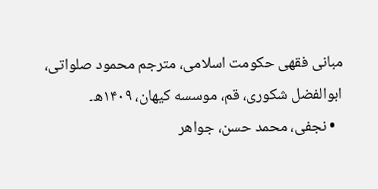مبانی فقهی حکومت اسلامی، مترجم محمود صلواتی، ابوالفضل شکوری، قم، موسسه کیهان، ۱۴۰۹ھ۔
  • نجفی، محمد حسن، جواهر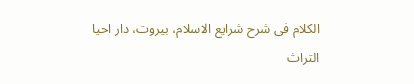الکلام فی شرح شرایع الاسلام، بیروت، دار احیا التراث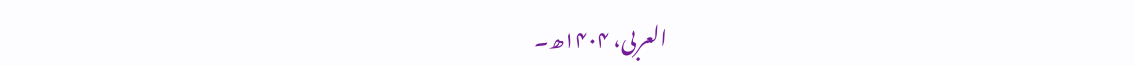العربی، ۱۴۰۴ھ۔